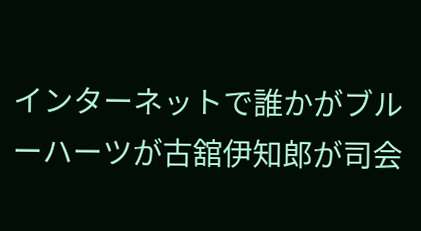インターネットで誰かがブルーハーツが古舘伊知郎が司会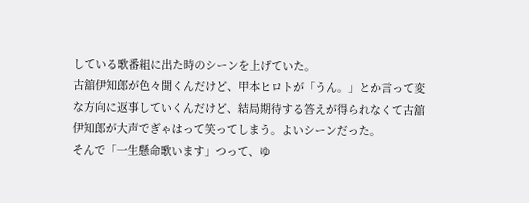している歌番組に出た時のシーンを上げていた。
古舘伊知郎が色々聞くんだけど、甲本ヒロトが「うん。」とか言って変な方向に返事していくんだけど、結局期待する答えが得られなくて古舘伊知郎が大声でぎゃはって笑ってしまう。よいシーンだった。
そんで「一生懸命歌います」つって、ゆ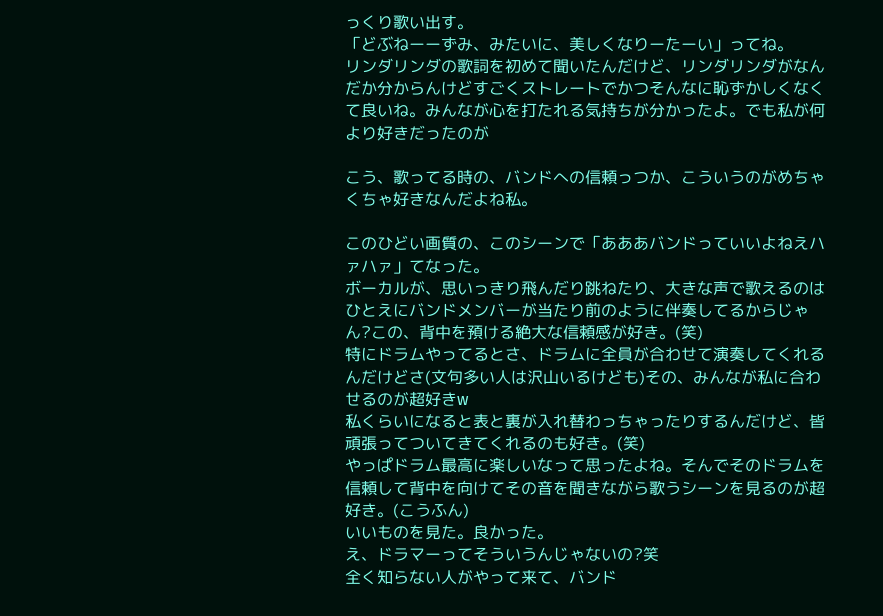っくり歌い出す。
「どぶねーーずみ、みたいに、美しくなりーたーい」ってね。
リンダリンダの歌詞を初めて聞いたんだけど、リンダリンダがなんだか分からんけどすごくストレートでかつそんなに恥ずかしくなくて良いね。みんなが心を打たれる気持ちが分かったよ。でも私が何より好きだったのが

こう、歌ってる時の、バンドへの信頼っつか、こういうのがめちゃくちゃ好きなんだよね私。

このひどい画質の、このシーンで「あああバンドっていいよねえハァハァ」てなった。
ボーカルが、思いっきり飛んだり跳ねたり、大きな声で歌えるのはひとえにバンドメンバーが当たり前のように伴奏してるからじゃん?この、背中を預ける絶大な信頼感が好き。(笑)
特にドラムやってるとさ、ドラムに全員が合わせて演奏してくれるんだけどさ(文句多い人は沢山いるけども)その、みんなが私に合わせるのが超好きw
私くらいになると表と裏が入れ替わっちゃったりするんだけど、皆頑張ってついてきてくれるのも好き。(笑)
やっぱドラム最高に楽しいなって思ったよね。そんでそのドラムを信頼して背中を向けてその音を聞きながら歌うシーンを見るのが超好き。(こうふん)
いいものを見た。良かった。
え、ドラマーってそういうんじゃないの?笑
全く知らない人がやって来て、バンド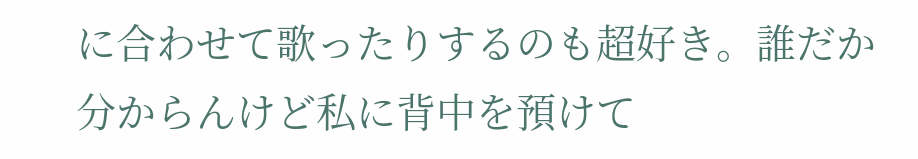に合わせて歌ったりするのも超好き。誰だか分からんけど私に背中を預けて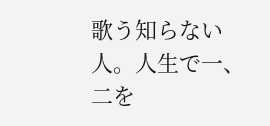歌う知らない人。人生で一、二を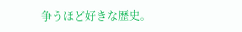争うほど好きな歴史。